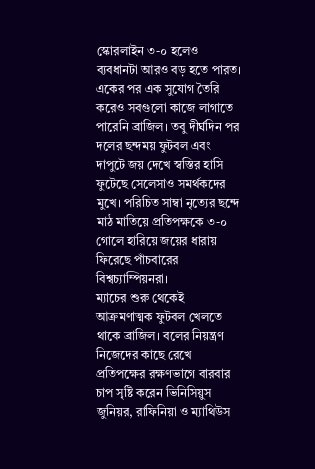স্কোরলাইন ৩-০ হলেও ব্যবধানটা আরও বড় হতে পারত। একের পর এক সুযোগ তৈরি করেও সবগুলো কাজে লাগাতে পারেনি ব্রাজিল। তবু দীর্ঘদিন পর দলের ছন্দময় ফুটবল এবং দাপুটে জয় দেখে স্বস্তির হাসি ফুটেছে সেলেসাও সমর্থকদের মুখে। পরিচিত সাম্বা নৃত্যের ছন্দে মাঠ মাতিয়ে প্রতিপক্ষকে ৩-০ গোলে হারিয়ে জয়ের ধারায় ফিরেছে পাঁচবারের বিশ্বচ্যাম্পিয়নরা।
ম্যাচের শুরু থেকেই আক্রমণাত্মক ফুটবল খেলতে থাকে ব্রাজিল। বলের নিয়ন্ত্রণ নিজেদের কাছে রেখে প্রতিপক্ষের রক্ষণভাগে বারবার চাপ সৃষ্টি করেন ভিনিসিয়ুস জুনিয়র, রাফিনিয়া ও ম্যাথিউস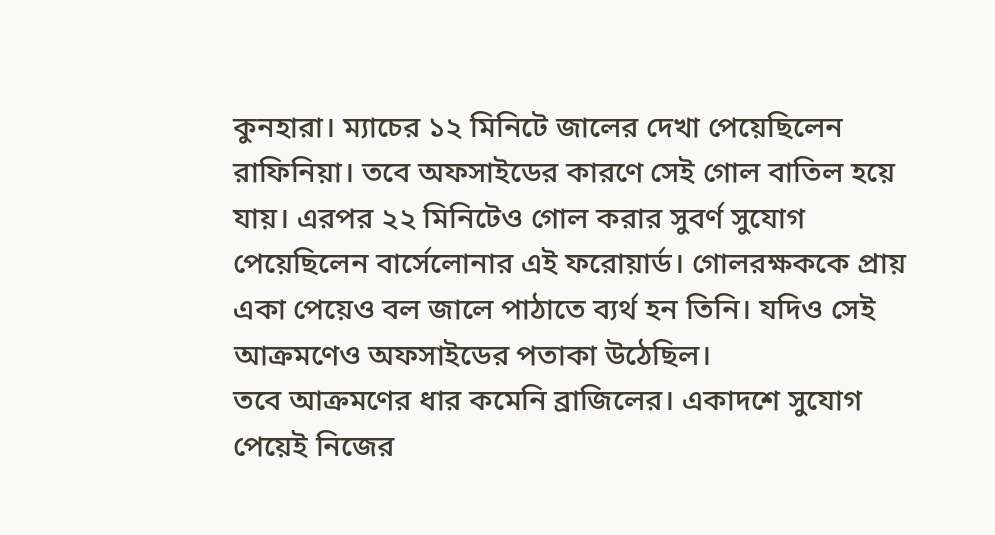কুনহারা। ম্যাচের ১২ মিনিটে জালের দেখা পেয়েছিলেন রাফিনিয়া। তবে অফসাইডের কারণে সেই গোল বাতিল হয়ে যায়। এরপর ২২ মিনিটেও গোল করার সুবর্ণ সুযোগ পেয়েছিলেন বার্সেলোনার এই ফরোয়ার্ড। গোলরক্ষককে প্রায় একা পেয়েও বল জালে পাঠাতে ব্যর্থ হন তিনি। যদিও সেই আক্রমণেও অফসাইডের পতাকা উঠেছিল।
তবে আক্রমণের ধার কমেনি ব্রাজিলের। একাদশে সুযোগ পেয়েই নিজের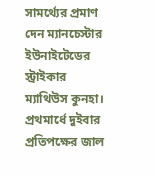সামর্থ্যের প্রমাণ দেন ম্যানচেস্টার ইউনাইটেডের স্ট্রাইকার ম্যাথিউস কুনহা। প্রথমার্ধে দুইবার প্রতিপক্ষের জাল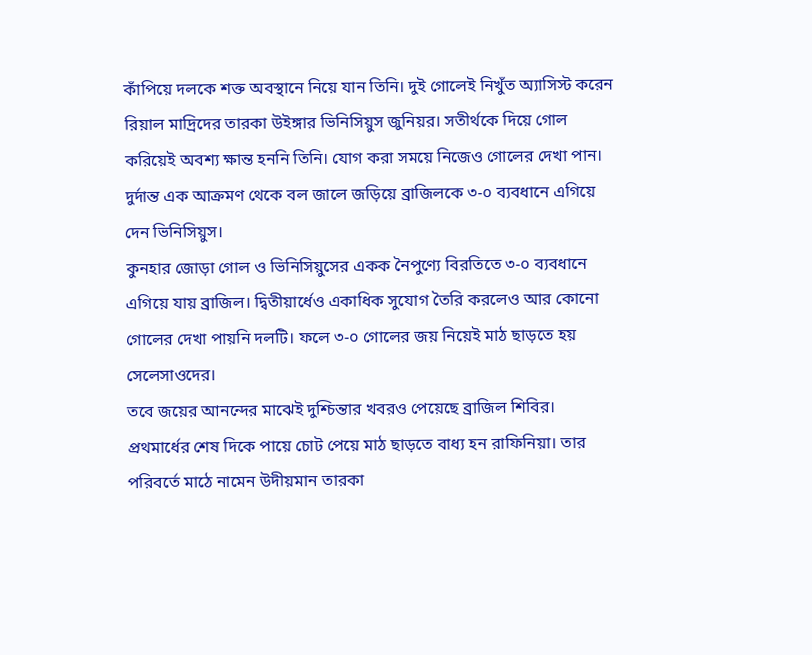কাঁপিয়ে দলকে শক্ত অবস্থানে নিয়ে যান তিনি। দুই গোলেই নিখুঁত অ্যাসিস্ট করেন রিয়াল মাদ্রিদের তারকা উইঙ্গার ভিনিসিয়ুস জুনিয়র। সতীর্থকে দিয়ে গোল করিয়েই অবশ্য ক্ষান্ত হননি তিনি। যোগ করা সময়ে নিজেও গোলের দেখা পান। দুর্দান্ত এক আক্রমণ থেকে বল জালে জড়িয়ে ব্রাজিলকে ৩-০ ব্যবধানে এগিয়ে দেন ভিনিসিয়ুস।
কুনহার জোড়া গোল ও ভিনিসিয়ুসের একক নৈপুণ্যে বিরতিতে ৩-০ ব্যবধানে এগিয়ে যায় ব্রাজিল। দ্বিতীয়ার্ধেও একাধিক সুযোগ তৈরি করলেও আর কোনো গোলের দেখা পায়নি দলটি। ফলে ৩-০ গোলের জয় নিয়েই মাঠ ছাড়তে হয় সেলেসাওদের।
তবে জয়ের আনন্দের মাঝেই দুশ্চিন্তার খবরও পেয়েছে ব্রাজিল শিবির। প্রথমার্ধের শেষ দিকে পায়ে চোট পেয়ে মাঠ ছাড়তে বাধ্য হন রাফিনিয়া। তার পরিবর্তে মাঠে নামেন উদীয়মান তারকা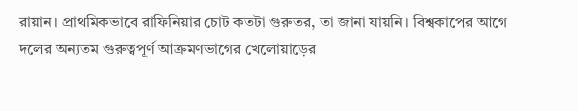রায়ান। প্রাথমিকভাবে রাফিনিয়ার চোট কতটা গুরুতর, তা জানা যায়নি। বিশ্বকাপের আগে দলের অন্যতম গুরুত্বপূর্ণ আক্রমণভাগের খেলোয়াড়ের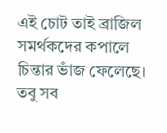এই চোট তাই ব্রাজিল সমর্থকদের কপালে চিন্তার ভাঁজ ফেলেছে। তবু সব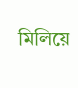মিলিয়ে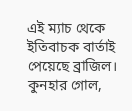এই ম্যাচ থেকে ইতিবাচক বার্তাই পেয়েছে ব্রাজিল। কুনহার গোল,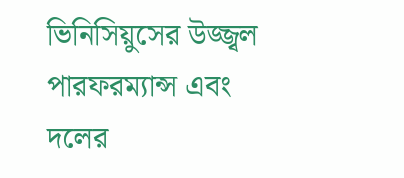ভিনিসিয়ুসের উজ্জ্বল পারফরম্যান্স এবং দলের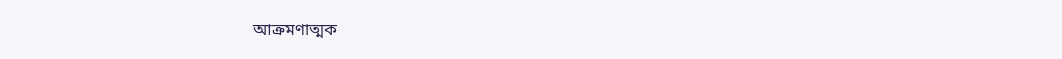আক্রমণাত্মক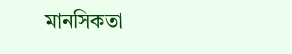মানসিকতা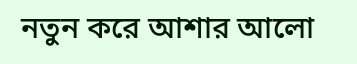নতুন করে আশার আলো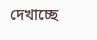দেখাচ্ছে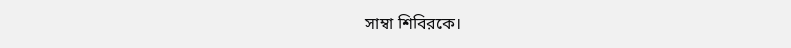সাম্বা শিবিরকে।